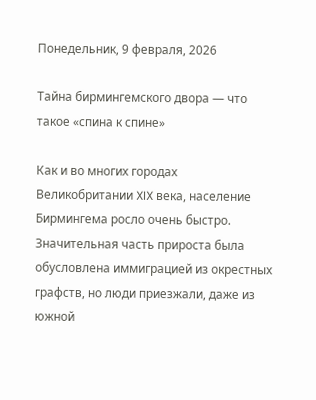Понедельник, 9 февраля, 2026

Тайна бирмингемского двора — что такое «спина к спине»

Как и во многих городах Великобритании XIX века, население Бирмингема росло очень быстро. Значительная часть прироста была обусловлена иммиграцией из окрестных графств, но люди приезжали, даже из южной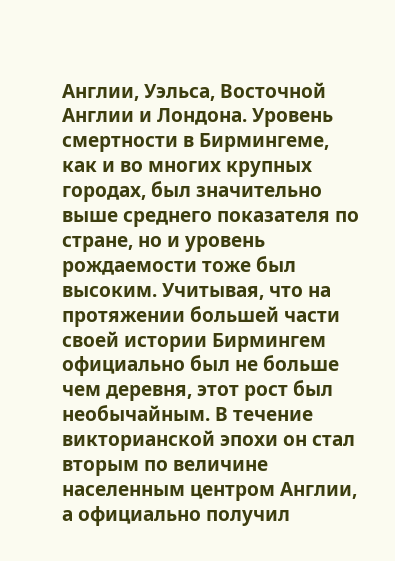Англии, Уэльса, Восточной Англии и Лондона. Уровень смертности в Бирмингеме, как и во многих крупных городах, был значительно выше среднего показателя по стране, но и уровень рождаемости тоже был высоким. Учитывая, что на протяжении большей части своей истории Бирмингем официально был не больше чем деревня, этот рост был необычайным. В течение викторианской эпохи он стал вторым по величине населенным центром Англии, а официально получил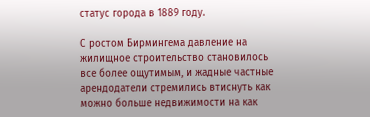статус города в 1889 году.

С ростом Бирмингема давление на жилищное строительство становилось все более ощутимым, и жадные частные арендодатели стремились втиснуть как можно больше недвижимости на как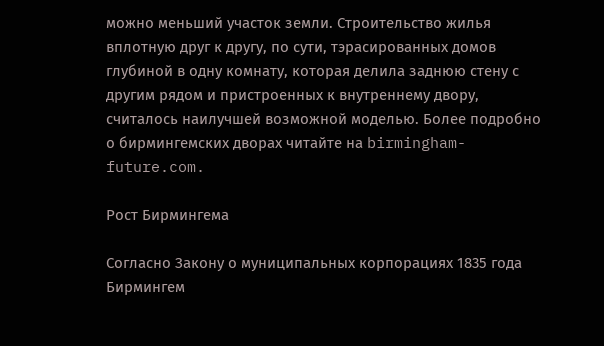можно меньший участок земли. Строительство жилья вплотную друг к другу, по сути, тэрасированных домов глубиной в одну комнату, которая делила заднюю стену с другим рядом и пристроенных к внутреннему двору, считалось наилучшей возможной моделью. Более подробно о бирмингемских дворах читайте на birmingham-future.com.

Рост Бирмингема

Согласно Закону о муниципальных корпорациях 1835 года Бирмингем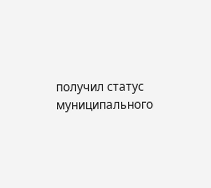получил статус муниципального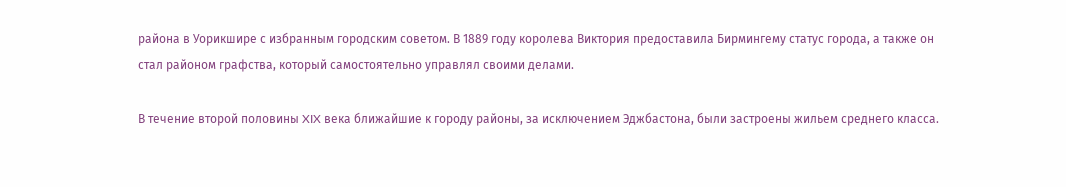района в Уорикшире с избранным городским советом. В 1889 году королева Виктория предоставила Бирмингему статус города, а также он стал районом графства, который самостоятельно управлял своими делами.

В течение второй половины XIX века ближайшие к городу районы, за исключением Эджбастона, были застроены жильем среднего класса.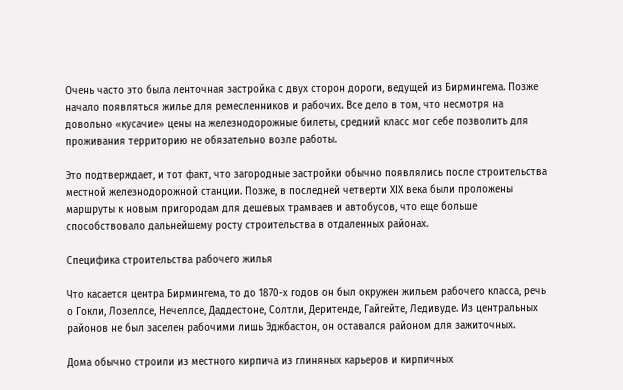Очень часто это была ленточная застройка с двух сторон дороги, ведущей из Бирмингема. Позже начало появляться жилье для ремесленников и рабочих. Все дело в том, что несмотря на довольно «кусачие» цены на железнодорожные билеты, средний класс мог себе позволить для проживания территорию не обязательно возле работы.

Это подтверждает, и тот факт, что загородные застройки обычно появлялись после строительства местной железнодорожной станции. Позже, в последней четверти ХІХ века были проложены маршруты к новым пригородам для дешевых трамваев и автобусов, что еще больше способствовало дальнейшему росту строительства в отдаленных районах.

Специфика строительства рабочего жилья

Что касается центра Бирмингема, то до 1870-х годов он был окружен жильем рабочего класса, речь о Гокли, Лозеллсе, Нечеллсе, Даддестоне, Солтли, Деритенде, Гайгейте, Ледивуде. Из центральных районов не был заселен рабочими лишь Эджбастон, он оставался районом для зажиточных.

Дома обычно строили из местного кирпича из глиняных карьеров и кирпичных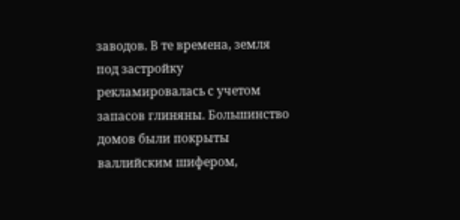заводов. В те времена, земля под застройку рекламировалась с учетом запасов глиняны. Большинство домов были покрыты валлийским шифером,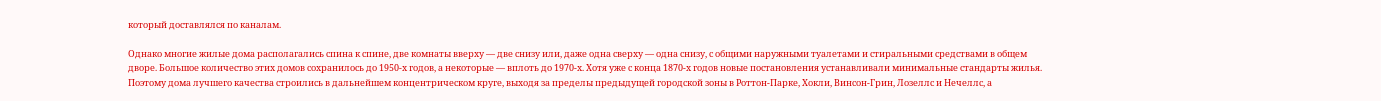который доставлялся по каналам.

Однако многие жилые дома располагались спина к спине, две комнаты вверху — две снизу или, даже одна сверху — одна снизу, с общими наружными туалетами и стиральными средствами в общем дворе. Большое количество этих домов сохранилось до 1950-х годов, а некоторые — вплоть до 1970-х. Хотя уже с конца 1870-х годов новые постановления устанавливали минимальные стандарты жилья. Поэтому дома лучшего качества строились в дальнейшем концентрическом круге, выходя за пределы предыдущей городской зоны в Роттон-Парке, Хокли, Винсон-Грин, Лозеллс и Нечеллс, а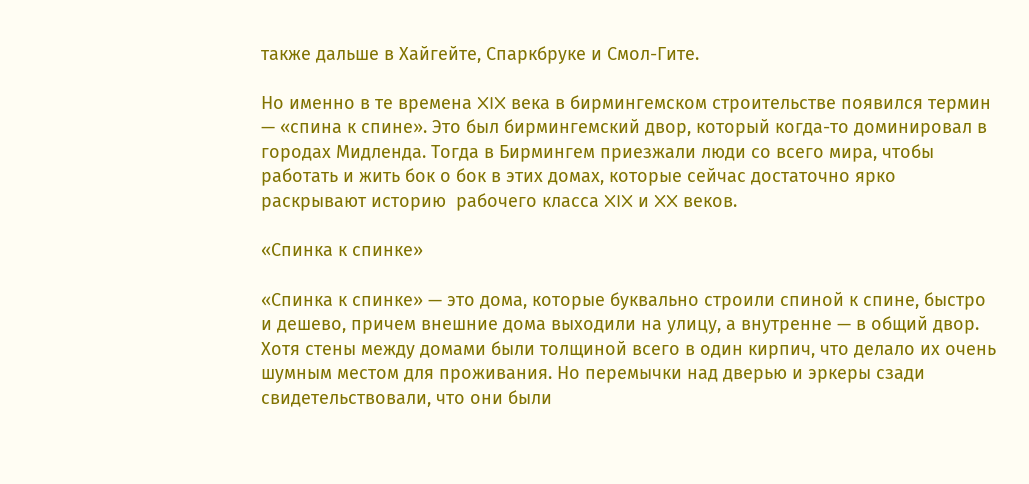также дальше в Хайгейте, Спаркбруке и Смол-Гите.

Но именно в те времена XIX века в бирмингемском строительстве появился термин — «спина к спине». Это был бирмингемский двор, который когда-то доминировал в городах Мидленда. Тогда в Бирмингем приезжали люди со всего мира, чтобы работать и жить бок о бок в этих домах, которые сейчас достаточно ярко раскрывают историю  рабочего класса XIX и XX веков.

«Спинка к спинке»

«Спинка к спинке» — это дома, которые буквально строили спиной к спине, быстро и дешево, причем внешние дома выходили на улицу, а внутренне — в общий двор. Хотя стены между домами были толщиной всего в один кирпич, что делало их очень шумным местом для проживания. Но перемычки над дверью и эркеры сзади свидетельствовали, что они были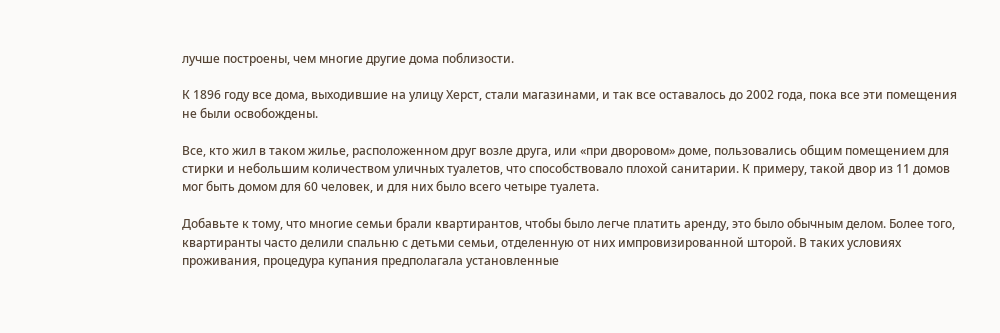лучше построены, чем многие другие дома поблизости.

К 1896 году все дома, выходившие на улицу Херст, стали магазинами, и так все оставалось до 2002 года, пока все эти помещения не были освобождены.

Все, кто жил в таком жилье, расположенном друг возле друга, или «при дворовом» доме, пользовались общим помещением для стирки и небольшим количеством уличных туалетов, что способствовало плохой санитарии. К примеру, такой двор из 11 домов мог быть домом для 60 человек, и для них было всего четыре туалета.

Добавьте к тому, что многие семьи брали квартирантов, чтобы было легче платить аренду, это было обычным делом. Более того, квартиранты часто делили спальню с детьми семьи, отделенную от них импровизированной шторой. В таких условиях проживания, процедура купания предполагала установленные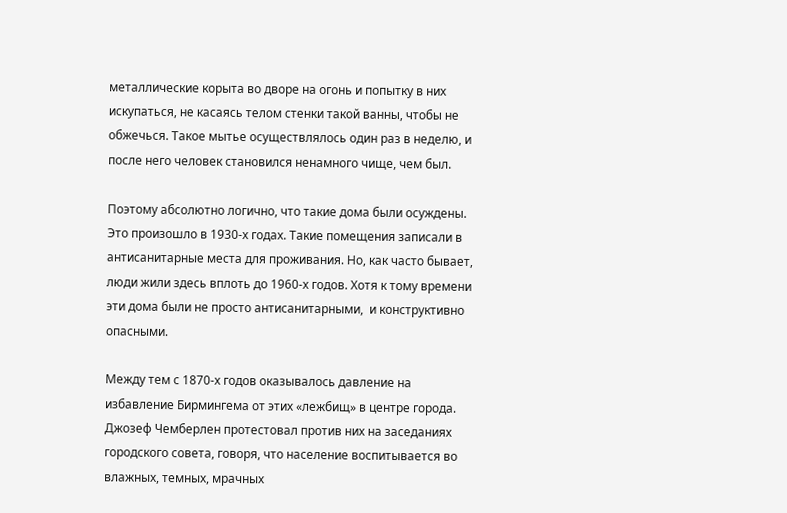металлические корыта во дворе на огонь и попытку в них искупаться, не касаясь телом стенки такой ванны, чтобы не обжечься. Такое мытье осуществлялось один раз в неделю, и после него человек становился ненамного чище, чем был.

Поэтому абсолютно логично, что такие дома были осуждены. Это произошло в 1930-х годах. Такие помещения записали в антисанитарные места для проживания. Но, как часто бывает, люди жили здесь вплоть до 1960-х годов. Хотя к тому времени эти дома были не просто антисанитарными,  и конструктивно опасными.

Между тем с 1870-х годов оказывалось давление на избавление Бирмингема от этих «лежбищ» в центре города. Джозеф Чемберлен протестовал против них на заседаниях городского совета, говоря, что население воспитывается во влажных, темных, мрачных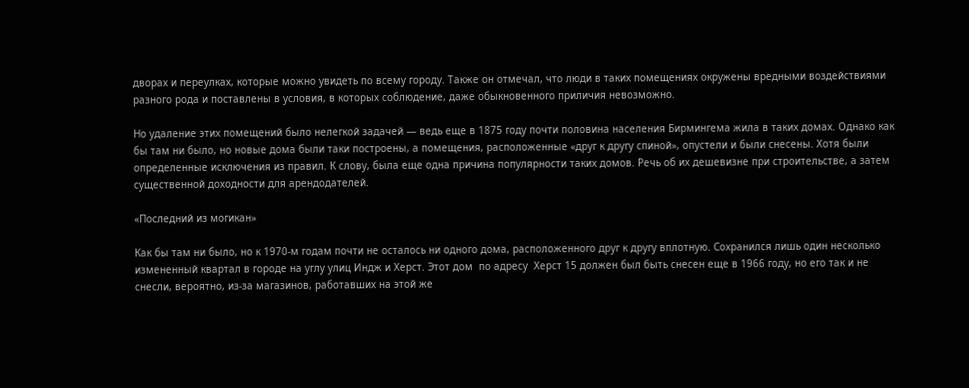дворах и переулках, которые можно увидеть по всему городу. Также он отмечал, что люди в таких помещениях окружены вредными воздействиями разного рода и поставлены в условия, в которых соблюдение, даже обыкновенного приличия невозможно.

Но удаление этих помещений было нелегкой задачей — ведь еще в 1875 году почти половина населения Бирмингема жила в таких домах. Однако как бы там ни было, но новые дома были таки построены, а помещения, расположенные «друг к другу спиной», опустели и были снесены. Хотя были определенные исключения из правил. К слову, была еще одна причина популярности таких домов. Речь об их дешевизне при строительстве, а затем существенной доходности для арендодателей.

«Последний из могикан»

Как бы там ни было, но к 1970-м годам почти не осталось ни одного дома, расположенного друг к другу вплотную. Сохранился лишь один несколько измененный квартал в городе на углу улиц Индж и Херст. Этот дом  по адресу  Херст 15 должен был быть снесен еще в 1966 году, но его так и не снесли, вероятно, из-за магазинов, работавших на этой же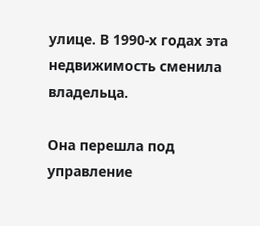улице. В 1990-х годах эта недвижимость сменила владельца.

Она перешла под управление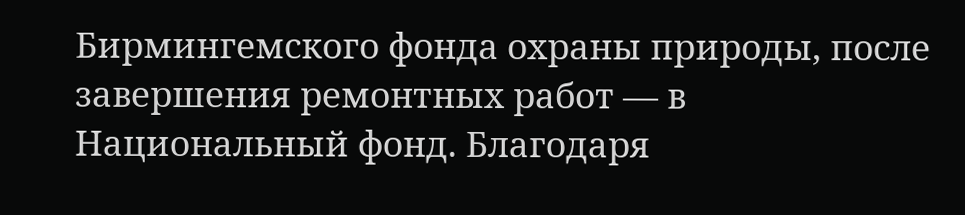Бирмингемского фонда охраны природы, после завершения ремонтных работ — в Национальный фонд. Благодаря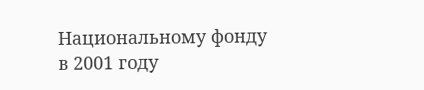Национальному фонду в 2001 году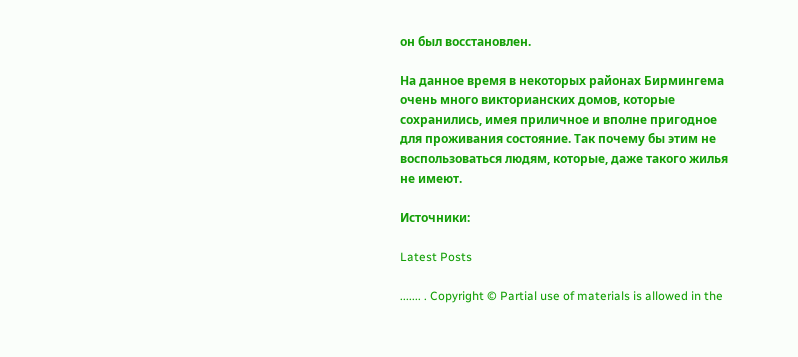он был восстановлен.

На данное время в некоторых районах Бирмингема очень много викторианских домов, которые сохранились, имея приличное и вполне пригодное для проживания состояние. Так почему бы этим не воспользоваться людям, которые, даже такого жилья не имеют.

Источники:

Latest Posts

....... . Copyright © Partial use of materials is allowed in the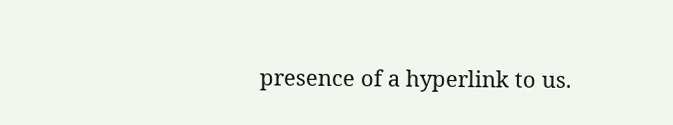presence of a hyperlink to us.